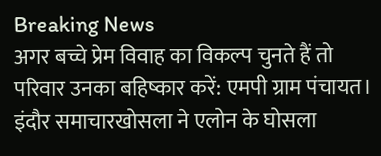Breaking News
अगर बच्चे प्रेम विवाह का विकल्प चुनते हैं तो परिवार उनका बहिष्कार करें: एमपी ग्राम पंचायत। इंदौर समाचारखोसला ने एलोन के घोसला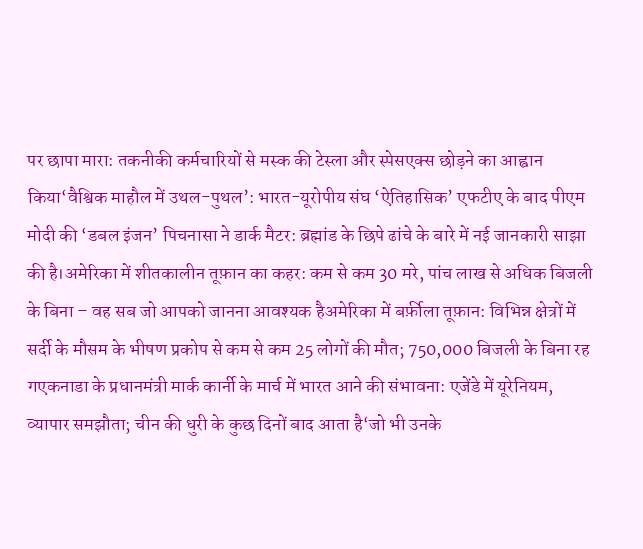पर छापा मारा: तकनीकी कर्मचारियों से मस्क की टेस्ला और स्पेसएक्स छोड़ने का आह्वान किया‘वैश्विक माहौल में उथल-पुथल’: भारत-यूरोपीय संघ ‘ऐतिहासिक’ एफटीए के बाद पीएम मोदी की ‘डबल इंजन’ पिचनासा ने डार्क मैटर: ब्रह्मांड के छिपे ढांचे के बारे में नई जानकारी साझा की है।अमेरिका में शीतकालीन तूफ़ान का कहर: कम से कम 30 मरे, पांच लाख से अधिक बिजली के बिना – वह सब जो आपको जानना आवश्यक हैअमेरिका में बर्फ़ीला तूफ़ान: विभिन्न क्षेत्रों में सर्दी के मौसम के भीषण प्रकोप से कम से कम 25 लोगों की मौत; 750,000 बिजली के बिना रह गएकनाडा के प्रधानमंत्री मार्क कार्नी के मार्च में भारत आने की संभावना: एजेंडे में यूरेनियम, व्यापार समझौता; चीन की धुरी के कुछ दिनों बाद आता है‘जो भी उनके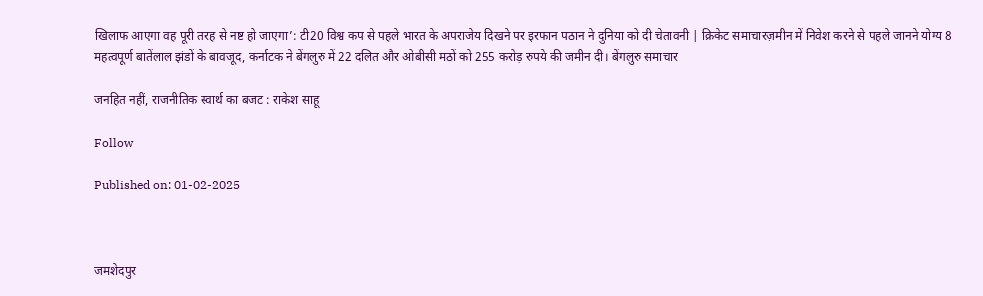खिलाफ आएगा वह पूरी तरह से नष्ट हो जाएगा’: टी20 विश्व कप से पहले भारत के अपराजेय दिखने पर इरफान पठान ने दुनिया को दी चेतावनी | क्रिकेट समाचारज़मीन में निवेश करने से पहले जानने योग्य 8 महत्वपूर्ण बातेंलाल झंडों के बावजूद, कर्नाटक ने बेंगलुरु में 22 दलित और ओबीसी मठों को 255 करोड़ रुपये की जमीन दी। बेंगलुरु समाचार

जनहित नहीं, राजनीतिक स्वार्थ का बजट : राकेश साहू

Follow

Published on: 01-02-2025



जमशेदपुर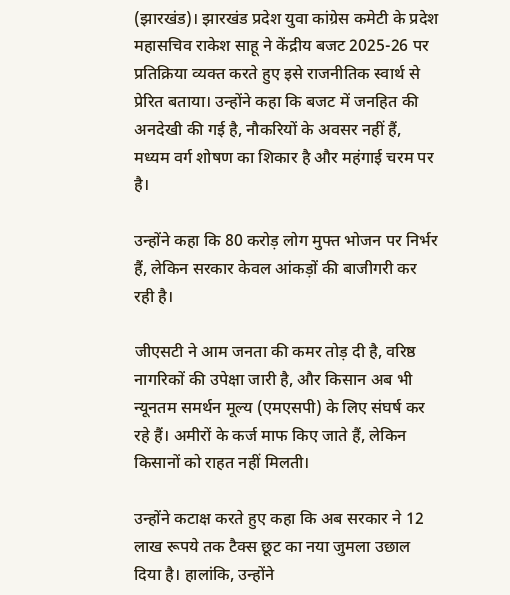(झारखंड)। झारखंड प्रदेश युवा कांग्रेस कमेटी के प्रदेश महासचिव राकेश साहू ने केंद्रीय बजट 2025-26 पर प्रतिक्रिया व्यक्त करते हुए इसे राजनीतिक स्वार्थ से प्रेरित बताया। उन्होंने कहा कि बजट में जनहित की अनदेखी की गई है, नौकरियों के अवसर नहीं हैं, मध्यम वर्ग शोषण का शिकार है और महंगाई चरम पर है।

उन्होंने कहा कि 80 करोड़ लोग मुफ्त भोजन पर निर्भर हैं, लेकिन सरकार केवल आंकड़ों की बाजीगरी कर रही है।

जीएसटी ने आम जनता की कमर तोड़ दी है, वरिष्ठ नागरिकों की उपेक्षा जारी है, और किसान अब भी न्यूनतम समर्थन मूल्य (एमएसपी) के लिए संघर्ष कर रहे हैं। अमीरों के कर्ज माफ किए जाते हैं, लेकिन किसानों को राहत नहीं मिलती।

उन्होंने कटाक्ष करते हुए कहा कि अब सरकार ने 12 लाख रूपये तक टैक्स छूट का नया जुमला उछाल दिया है। हालांकि, उन्होंने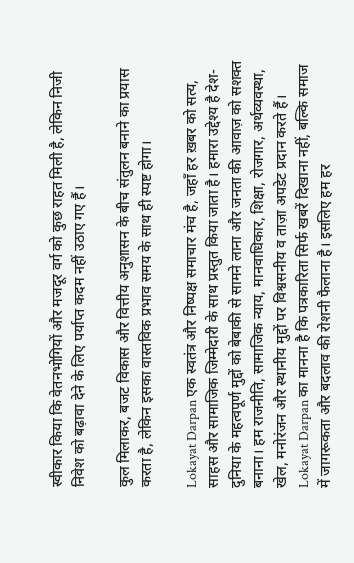स्वीकार किया कि वेतनभोगियों और मजदूर वर्ग को कुछ राहत मिली है, लेकिन निजी निवेश को बढ़ावा देने के लिए पर्याप्त कदम नहीं उठाए गए हैं।

कुल मिलाकर, बजट विकास और वित्तीय अनुशासन के बीच संतुलन बनाने का प्रयास करता है, लेकिन इसका वास्तविक प्रभाव समय के साथ ही स्पष्ट होगा।

Lokayat Darpan एक स्वतंत्र और निष्पक्ष समाचार मंच है, जहाँ हर ख़बर को सत्य, साहस और सामाजिक जिम्मेदारी के साथ प्रस्तुत किया जाता है। हमारा उद्देश्य है देश-दुनिया के महत्वपूर्ण मुद्दों को बेबाकी से सामने लाना और जनता की आवाज़ को सशक्त बनाना। हम राजनीति, सामाजिक न्याय, मानवाधिकार, शिक्षा, रोजगार, अर्थव्यवस्था, खेल, मनोरंजन और स्थानीय मुद्दों पर विश्वसनीय व ताज़ा अपडेट प्रदान करते हैं।
Lokayat Darpan का मानना है कि पत्रकारिता सिर्फ खबरें दिखाना नहीं, बल्कि समाज में जागरूकता और बदलाव की रोशनी फैलाना है। इसलिए हम हर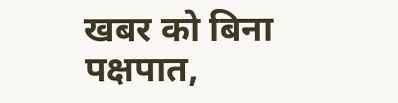खबर को बिना पक्षपात,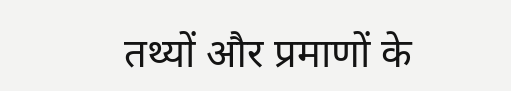तथ्यों और प्रमाणों के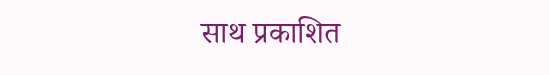साथ प्रकाशित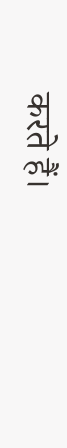करते हैं।